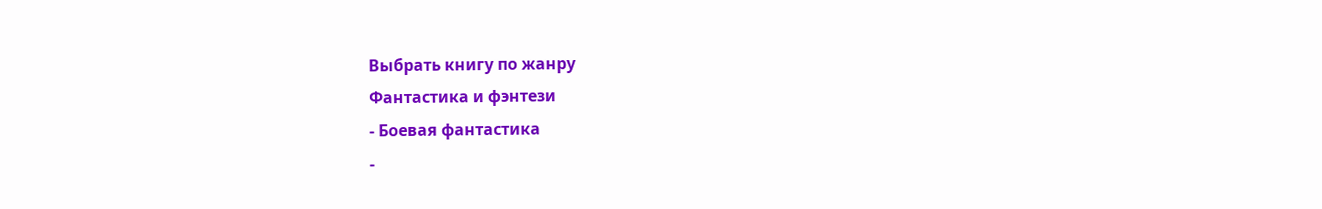Выбрать книгу по жанру
Фантастика и фэнтези
- Боевая фантастика
-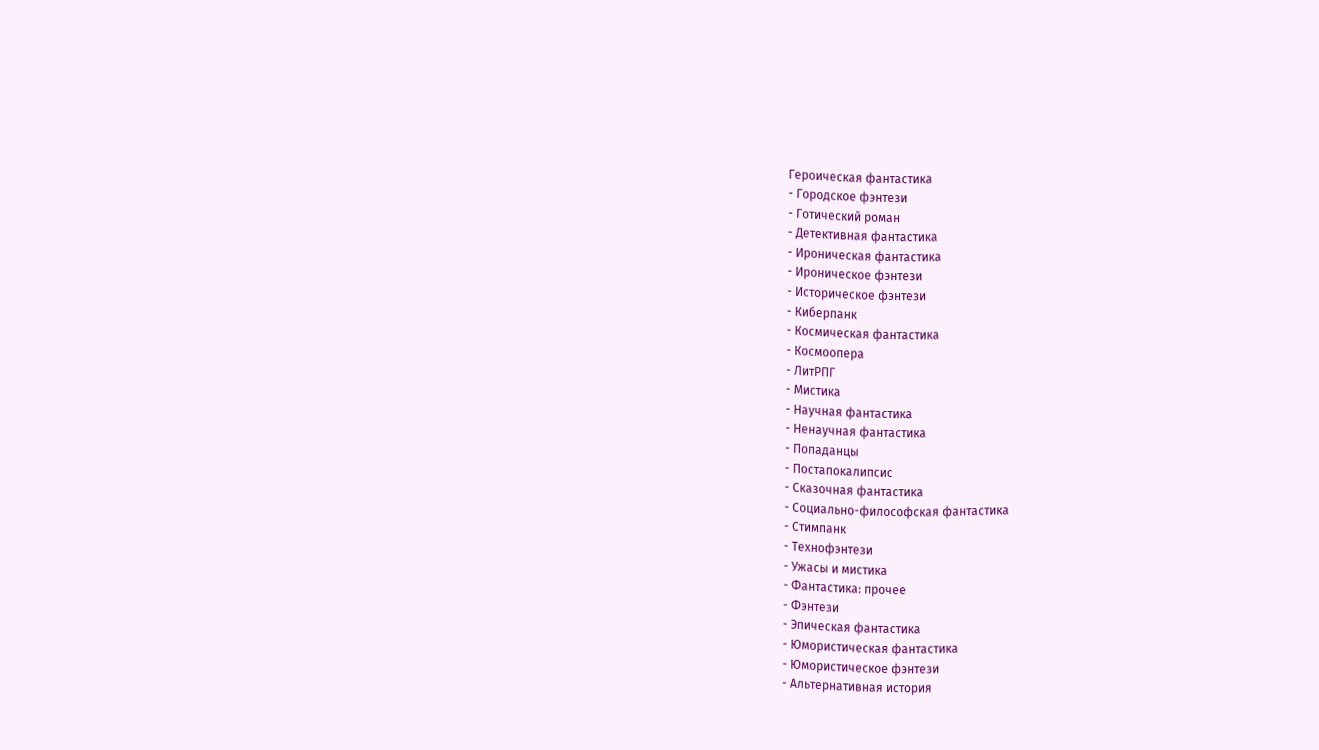Героическая фантастика
- Городское фэнтези
- Готический роман
- Детективная фантастика
- Ироническая фантастика
- Ироническое фэнтези
- Историческое фэнтези
- Киберпанк
- Космическая фантастика
- Космоопера
- ЛитРПГ
- Мистика
- Научная фантастика
- Ненаучная фантастика
- Попаданцы
- Постапокалипсис
- Сказочная фантастика
- Социально-философская фантастика
- Стимпанк
- Технофэнтези
- Ужасы и мистика
- Фантастика: прочее
- Фэнтези
- Эпическая фантастика
- Юмористическая фантастика
- Юмористическое фэнтези
- Альтернативная история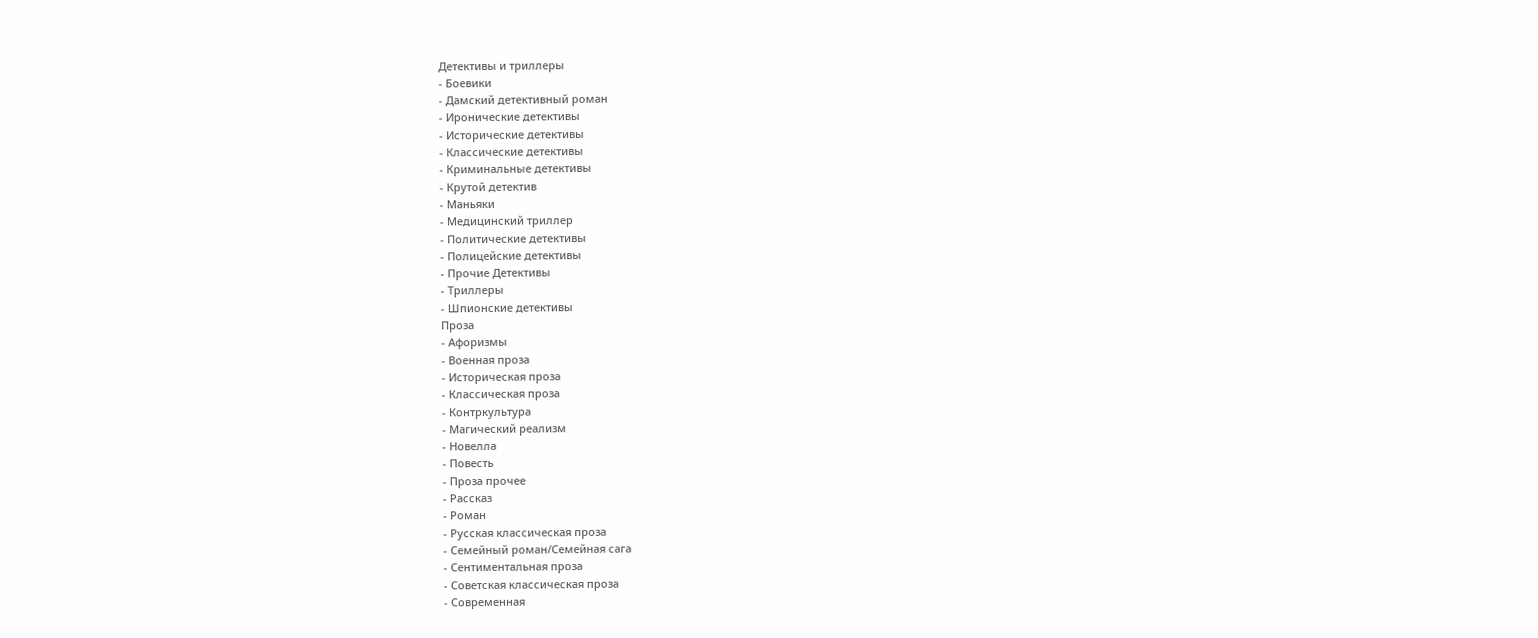Детективы и триллеры
- Боевики
- Дамский детективный роман
- Иронические детективы
- Исторические детективы
- Классические детективы
- Криминальные детективы
- Крутой детектив
- Маньяки
- Медицинский триллер
- Политические детективы
- Полицейские детективы
- Прочие Детективы
- Триллеры
- Шпионские детективы
Проза
- Афоризмы
- Военная проза
- Историческая проза
- Классическая проза
- Контркультура
- Магический реализм
- Новелла
- Повесть
- Проза прочее
- Рассказ
- Роман
- Русская классическая проза
- Семейный роман/Семейная сага
- Сентиментальная проза
- Советская классическая проза
- Современная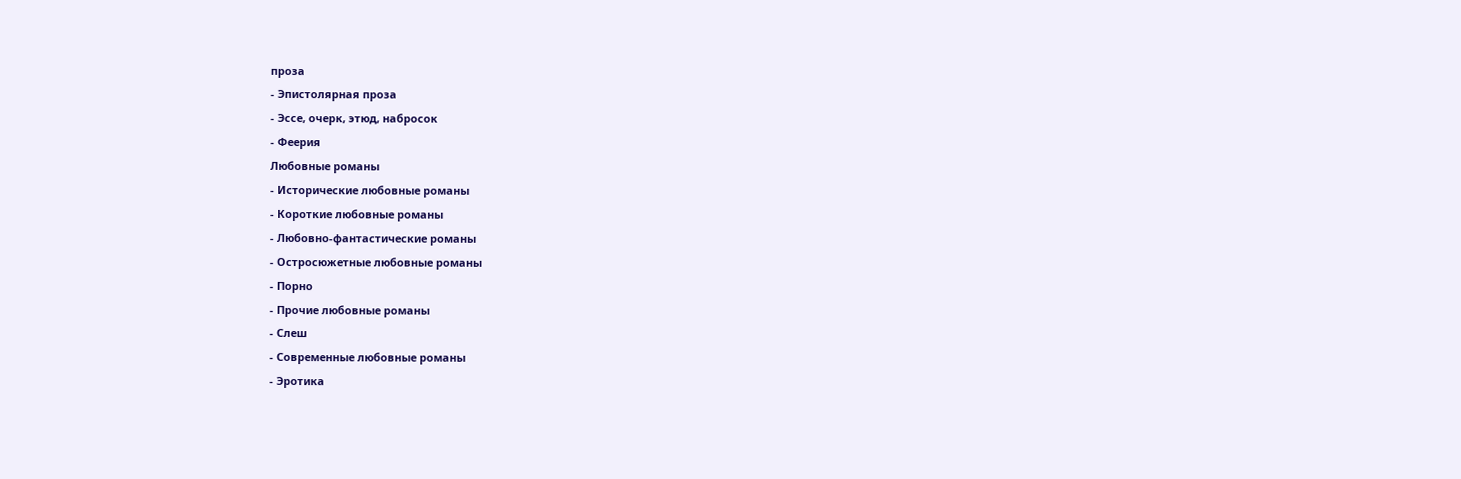проза
- Эпистолярная проза
- Эссе, очерк, этюд, набросок
- Феерия
Любовные романы
- Исторические любовные романы
- Короткие любовные романы
- Любовно-фантастические романы
- Остросюжетные любовные романы
- Порно
- Прочие любовные романы
- Слеш
- Современные любовные романы
- Эротика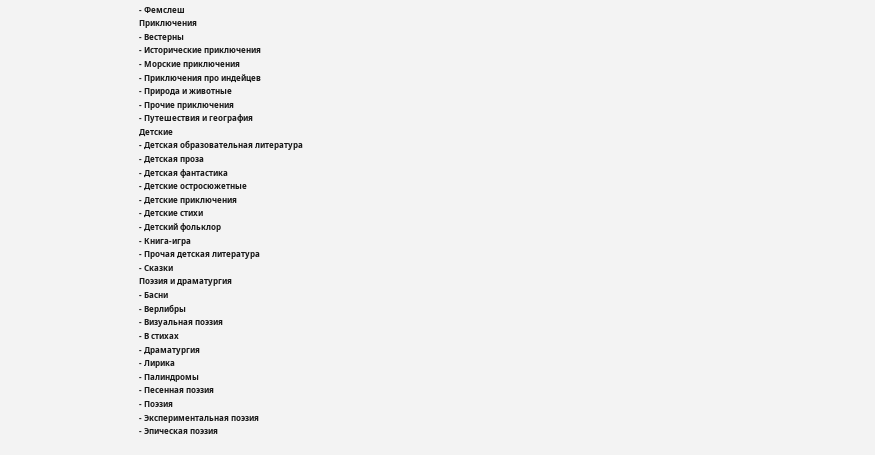- Фемслеш
Приключения
- Вестерны
- Исторические приключения
- Морские приключения
- Приключения про индейцев
- Природа и животные
- Прочие приключения
- Путешествия и география
Детские
- Детская образовательная литература
- Детская проза
- Детская фантастика
- Детские остросюжетные
- Детские приключения
- Детские стихи
- Детский фольклор
- Книга-игра
- Прочая детская литература
- Сказки
Поэзия и драматургия
- Басни
- Верлибры
- Визуальная поэзия
- В стихах
- Драматургия
- Лирика
- Палиндромы
- Песенная поэзия
- Поэзия
- Экспериментальная поэзия
- Эпическая поэзия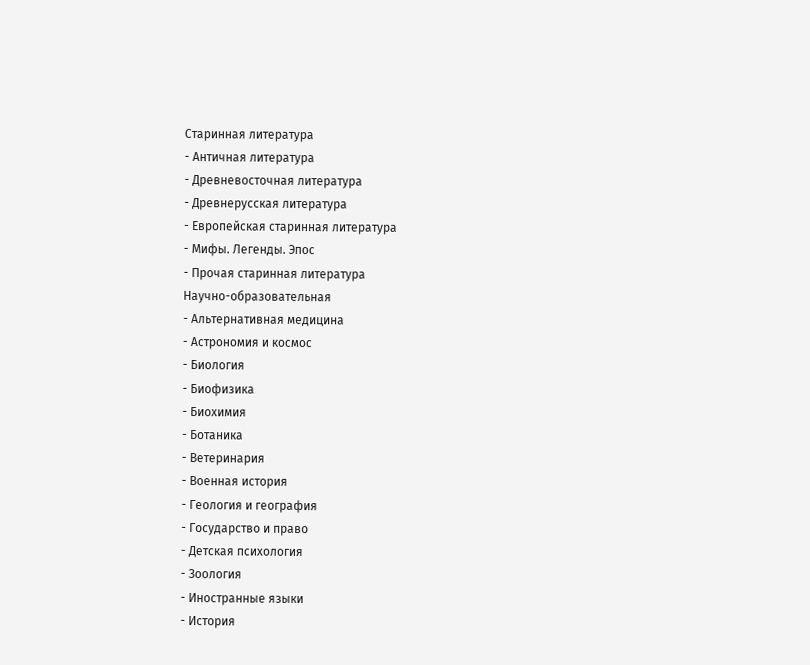Старинная литература
- Античная литература
- Древневосточная литература
- Древнерусская литература
- Европейская старинная литература
- Мифы. Легенды. Эпос
- Прочая старинная литература
Научно-образовательная
- Альтернативная медицина
- Астрономия и космос
- Биология
- Биофизика
- Биохимия
- Ботаника
- Ветеринария
- Военная история
- Геология и география
- Государство и право
- Детская психология
- Зоология
- Иностранные языки
- История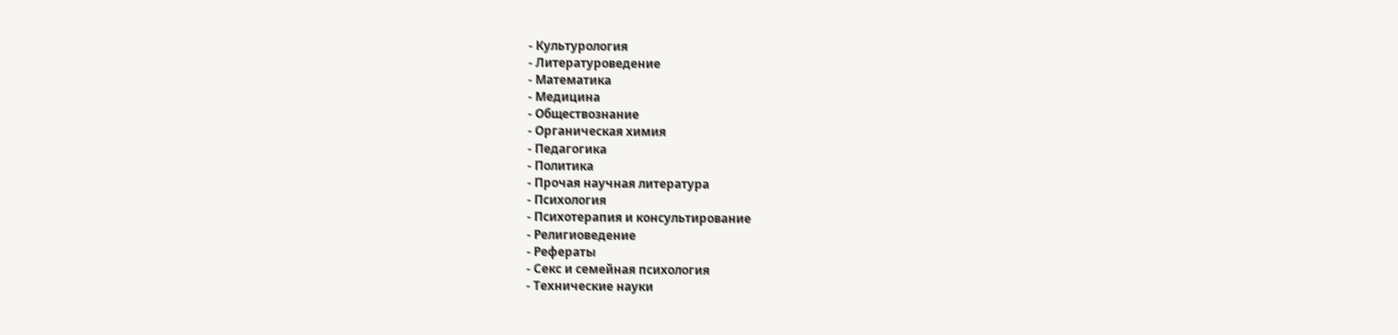- Культурология
- Литературоведение
- Математика
- Медицина
- Обществознание
- Органическая химия
- Педагогика
- Политика
- Прочая научная литература
- Психология
- Психотерапия и консультирование
- Религиоведение
- Рефераты
- Секс и семейная психология
- Технические науки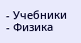- Учебники
- Физика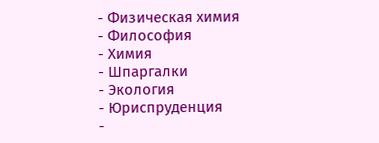- Физическая химия
- Философия
- Химия
- Шпаргалки
- Экология
- Юриспруденция
-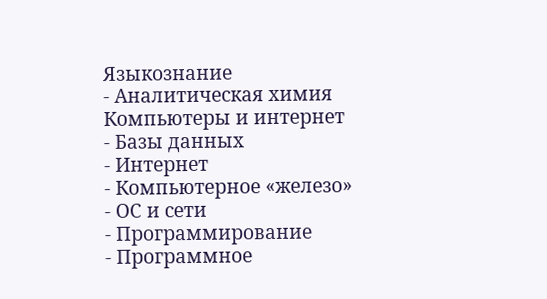Языкознание
- Аналитическая химия
Компьютеры и интернет
- Базы данных
- Интернет
- Компьютерное «железо»
- ОС и сети
- Программирование
- Программное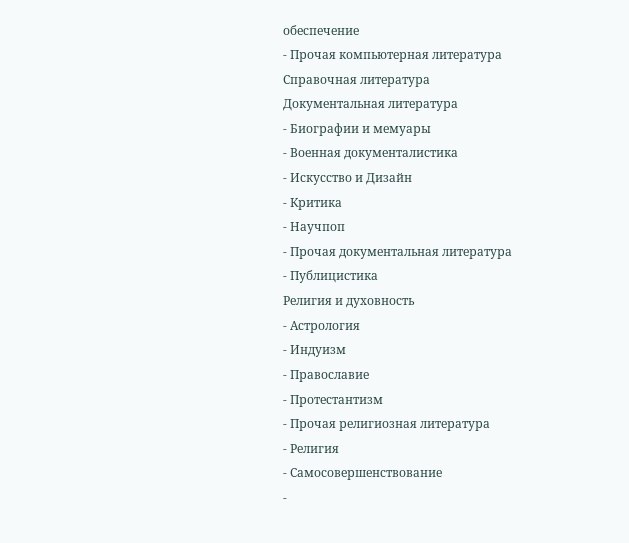обеспечение
- Прочая компьютерная литература
Справочная литература
Документальная литература
- Биографии и мемуары
- Военная документалистика
- Искусство и Дизайн
- Критика
- Научпоп
- Прочая документальная литература
- Публицистика
Религия и духовность
- Астрология
- Индуизм
- Православие
- Протестантизм
- Прочая религиозная литература
- Религия
- Самосовершенствование
-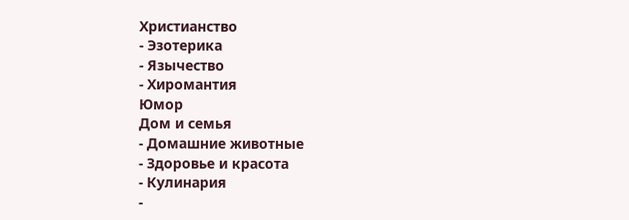Христианство
- Эзотерика
- Язычество
- Хиромантия
Юмор
Дом и семья
- Домашние животные
- Здоровье и красота
- Кулинария
-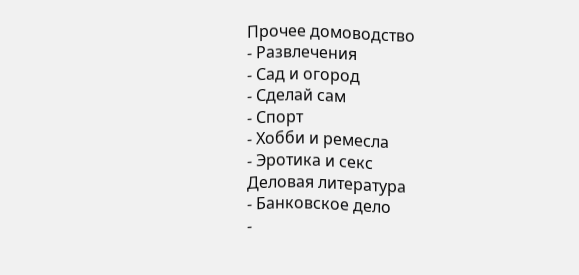Прочее домоводство
- Развлечения
- Сад и огород
- Сделай сам
- Спорт
- Хобби и ремесла
- Эротика и секс
Деловая литература
- Банковское дело
-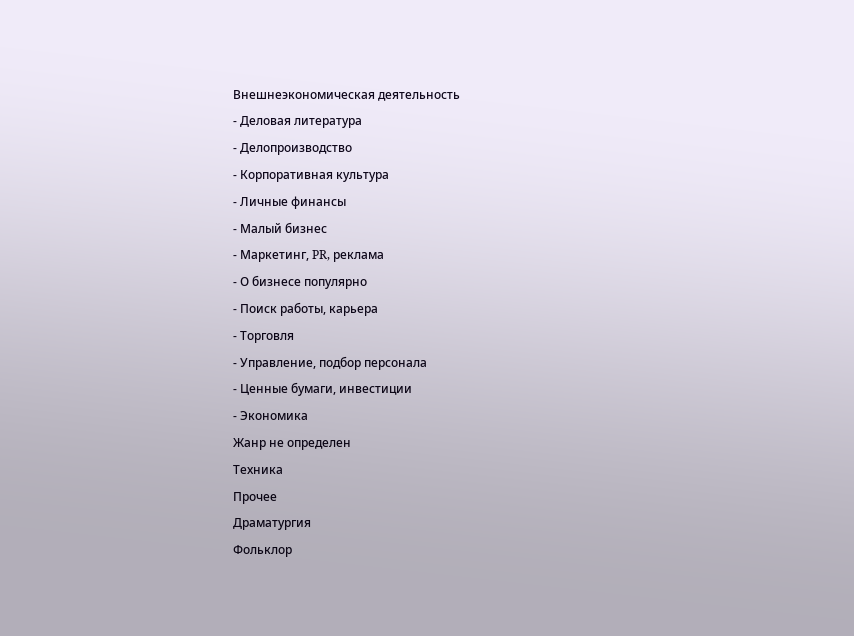Внешнеэкономическая деятельность
- Деловая литература
- Делопроизводство
- Корпоративная культура
- Личные финансы
- Малый бизнес
- Маркетинг, PR, реклама
- О бизнесе популярно
- Поиск работы, карьера
- Торговля
- Управление, подбор персонала
- Ценные бумаги, инвестиции
- Экономика
Жанр не определен
Техника
Прочее
Драматургия
Фольклор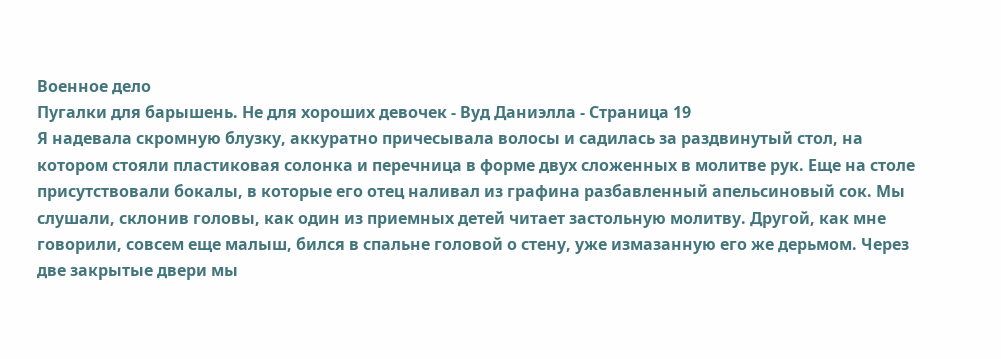Военное дело
Пугалки для барышень. Не для хороших девочек - Вуд Даниэлла - Страница 19
Я надевала скромную блузку, аккуратно причесывала волосы и садилась за раздвинутый стол, на котором стояли пластиковая солонка и перечница в форме двух сложенных в молитве рук. Еще на столе присутствовали бокалы, в которые его отец наливал из графина разбавленный апельсиновый сок. Мы слушали, склонив головы, как один из приемных детей читает застольную молитву. Другой, как мне говорили, совсем еще малыш, бился в спальне головой о стену, уже измазанную его же дерьмом. Через две закрытые двери мы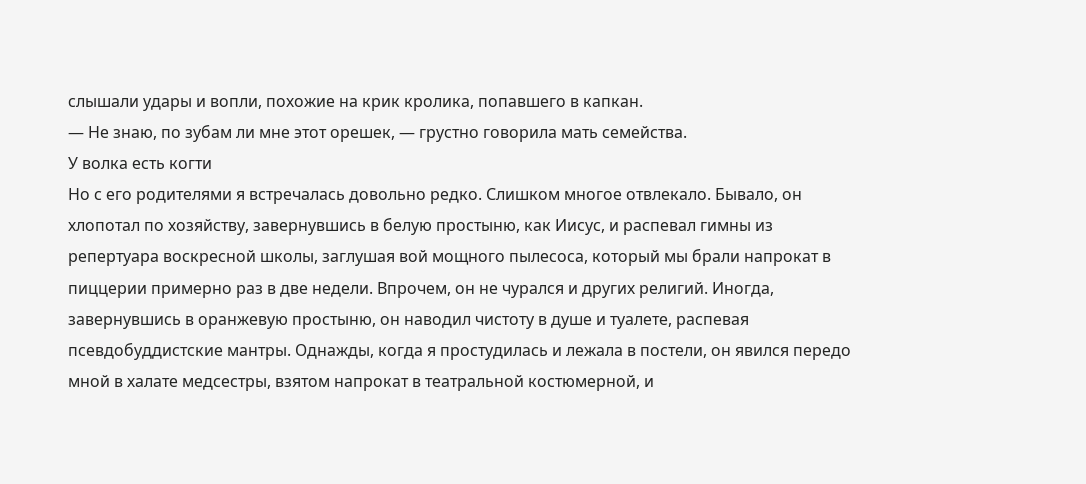слышали удары и вопли, похожие на крик кролика, попавшего в капкан.
— Не знаю, по зубам ли мне этот орешек, — грустно говорила мать семейства.
У волка есть когти
Но с его родителями я встречалась довольно редко. Слишком многое отвлекало. Бывало, он хлопотал по хозяйству, завернувшись в белую простыню, как Иисус, и распевал гимны из репертуара воскресной школы, заглушая вой мощного пылесоса, который мы брали напрокат в пиццерии примерно раз в две недели. Впрочем, он не чурался и других религий. Иногда, завернувшись в оранжевую простыню, он наводил чистоту в душе и туалете, распевая псевдобуддистские мантры. Однажды, когда я простудилась и лежала в постели, он явился передо мной в халате медсестры, взятом напрокат в театральной костюмерной, и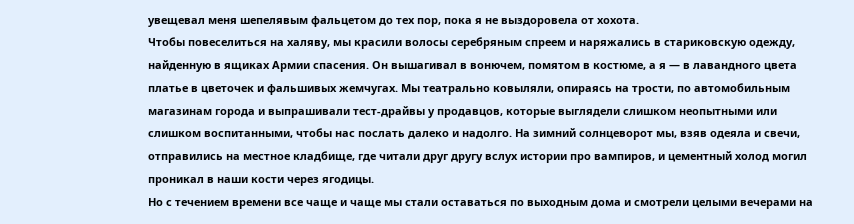увещевал меня шепелявым фальцетом до тех пор, пока я не выздоровела от хохота.
Чтобы повеселиться на халяву, мы красили волосы серебряным спреем и наряжались в стариковскую одежду, найденную в ящиках Армии спасения. Он вышагивал в вонючем, помятом в костюме, а я — в лавандного цвета платье в цветочек и фальшивых жемчугах. Мы театрально ковыляли, опираясь на трости, по автомобильным магазинам города и выпрашивали тест-драйвы у продавцов, которые выглядели слишком неопытными или слишком воспитанными, чтобы нас послать далеко и надолго. На зимний солнцеворот мы, взяв одеяла и свечи, отправились на местное кладбище, где читали друг другу вслух истории про вампиров, и цементный холод могил проникал в наши кости через ягодицы.
Но с течением времени все чаще и чаще мы стали оставаться по выходным дома и смотрели целыми вечерами на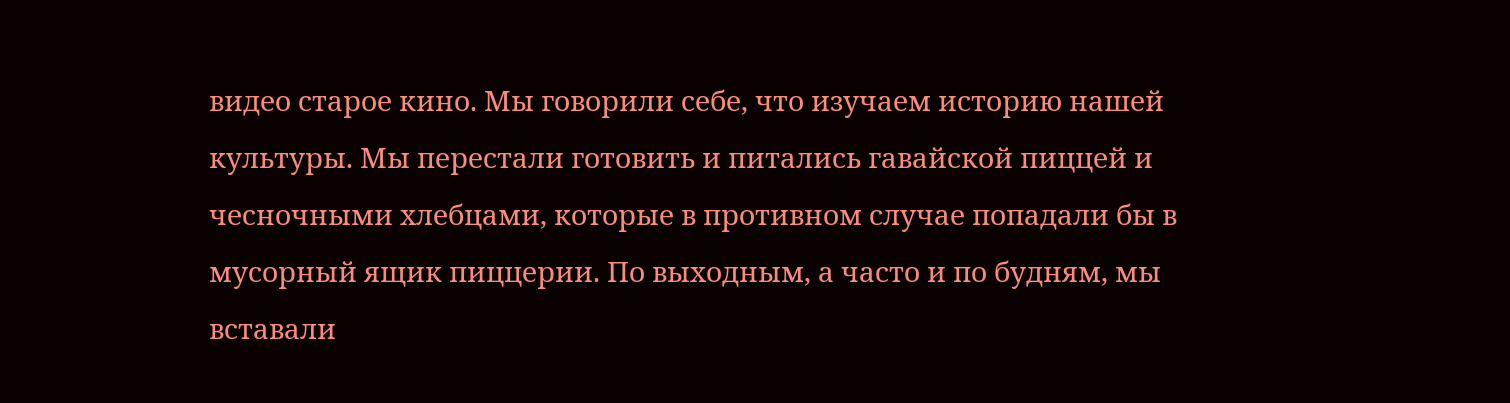видео старое кино. Мы говорили себе, что изучаем историю нашей культуры. Мы перестали готовить и питались гавайской пиццей и чесночными хлебцами, которые в противном случае попадали бы в мусорный ящик пиццерии. По выходным, а часто и по будням, мы вставали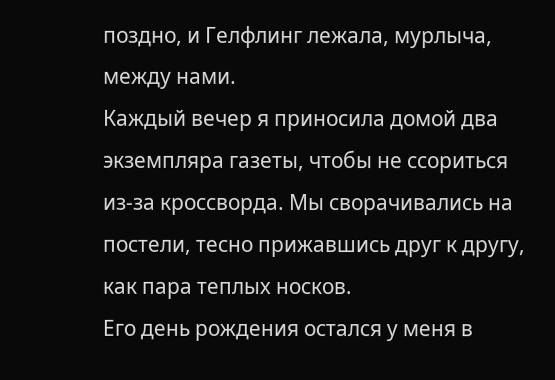поздно, и Гелфлинг лежала, мурлыча, между нами.
Каждый вечер я приносила домой два экземпляра газеты, чтобы не ссориться из-за кроссворда. Мы сворачивались на постели, тесно прижавшись друг к другу, как пара теплых носков.
Его день рождения остался у меня в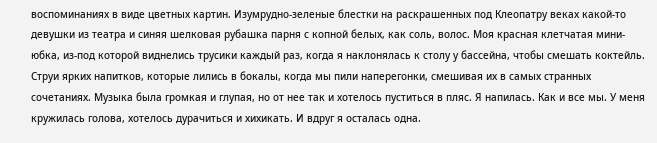воспоминаниях в виде цветных картин. Изумрудно-зеленые блестки на раскрашенных под Клеопатру веках какой-то девушки из театра и синяя шелковая рубашка парня с копной белых, как соль, волос. Моя красная клетчатая мини-юбка, из-под которой виднелись трусики каждый раз, когда я наклонялась к столу у бассейна, чтобы смешать коктейль. Струи ярких напитков, которые лились в бокалы, когда мы пили наперегонки, смешивая их в самых странных сочетаниях. Музыка была громкая и глупая, но от нее так и хотелось пуститься в пляс. Я напилась. Как и все мы. У меня кружилась голова, хотелось дурачиться и хихикать. И вдруг я осталась одна.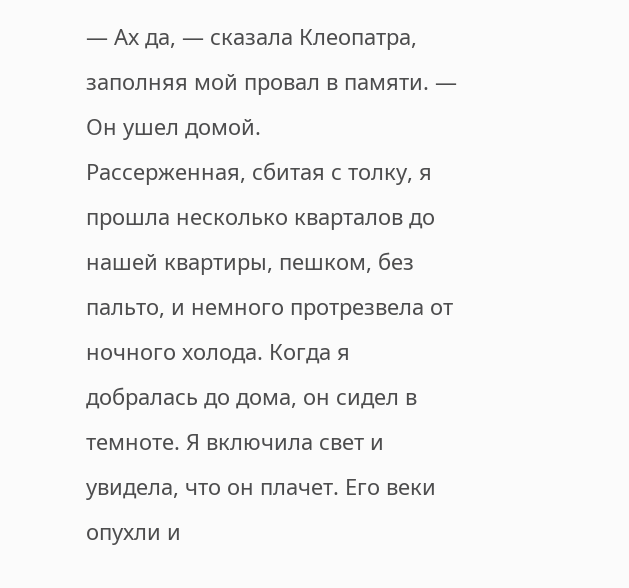— Ах да, — сказала Клеопатра, заполняя мой провал в памяти. — Он ушел домой.
Рассерженная, сбитая с толку, я прошла несколько кварталов до нашей квартиры, пешком, без пальто, и немного протрезвела от ночного холода. Когда я добралась до дома, он сидел в темноте. Я включила свет и увидела, что он плачет. Его веки опухли и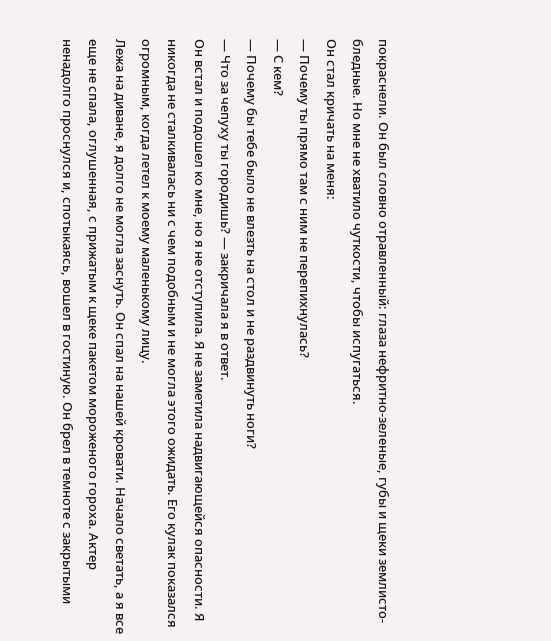покраснели. Он был словно отравленный: глаза нефритно-зеленые, губы и щеки землисто-бледные. Но мне не хватило чуткости, чтобы испугаться.
Он стал кричать на меня:
— Почему ты прямо там с ним не перепихнулась?
— С кем?
— Почему бы тебе было не влезть на стол и не раздвинуть ноги?
— Что за чепуху ты городишь? — закричала я в ответ.
Он встал и подошел ко мне, но я не отступила. Я не заметила надвигающейся опасности. Я никогда не сталкивалась ни с чем подобным и не могла этого ожидать. Его кулак показался огромным, когда летел к моему маленькому лицу.
Лежа на диване, я долго не могла заснуть. Он спал на нашей кровати. Начало светать, а я все еще не спала, оглушенная, с прижатым к щеке пакетом мороженого гороха. Актер ненадолго проснулся и, спотыкаясь, вошел в гостиную. Он брел в темноте с закрытыми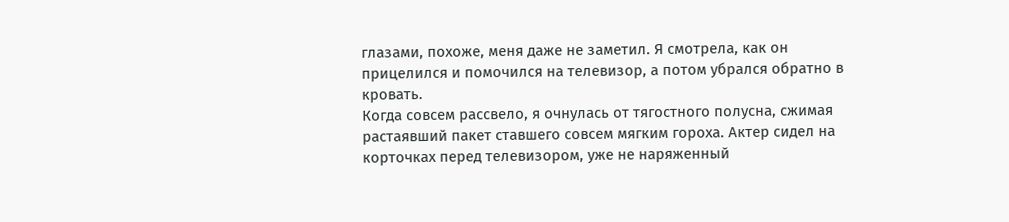глазами, похоже, меня даже не заметил. Я смотрела, как он прицелился и помочился на телевизор, а потом убрался обратно в кровать.
Когда совсем рассвело, я очнулась от тягостного полусна, сжимая растаявший пакет ставшего совсем мягким гороха. Актер сидел на корточках перед телевизором, уже не наряженный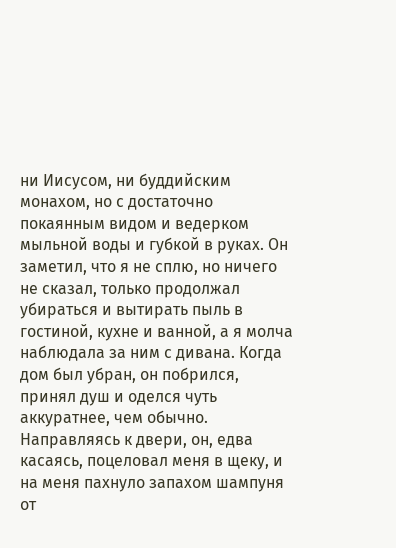ни Иисусом, ни буддийским монахом, но с достаточно покаянным видом и ведерком мыльной воды и губкой в руках. Он заметил, что я не сплю, но ничего не сказал, только продолжал убираться и вытирать пыль в гостиной, кухне и ванной, а я молча наблюдала за ним с дивана. Когда дом был убран, он побрился, принял душ и оделся чуть аккуратнее, чем обычно. Направляясь к двери, он, едва касаясь, поцеловал меня в щеку, и на меня пахнуло запахом шампуня от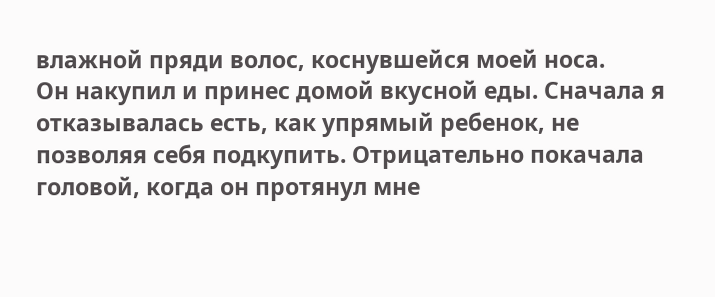влажной пряди волос, коснувшейся моей носа.
Он накупил и принес домой вкусной еды. Сначала я отказывалась есть, как упрямый ребенок, не позволяя себя подкупить. Отрицательно покачала головой, когда он протянул мне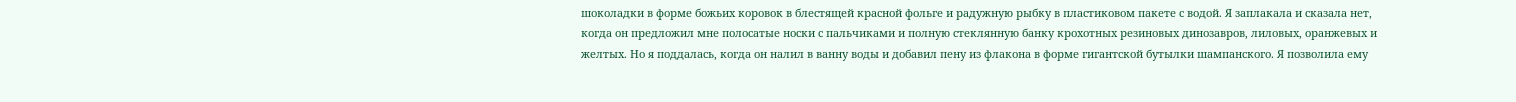шоколадки в форме божьих коровок в блестящей красной фольге и радужную рыбку в пластиковом пакете с водой. Я заплакала и сказала нет, когда он предложил мне полосатые носки с пальчиками и полную стеклянную банку крохотных резиновых динозавров, лиловых, оранжевых и желтых. Но я поддалась, когда он налил в ванну воды и добавил пену из флакона в форме гигантской бутылки шампанского. Я позволила ему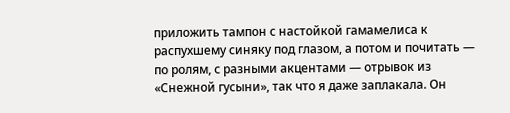приложить тампон с настойкой гамамелиса к распухшему синяку под глазом, а потом и почитать — по ролям, с разными акцентами — отрывок из «Снежной гусыни», так что я даже заплакала. Он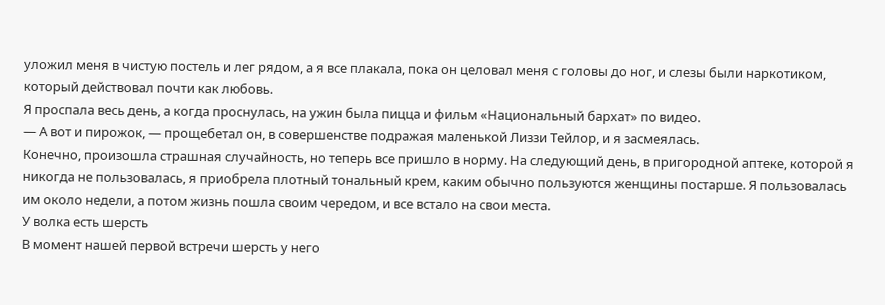уложил меня в чистую постель и лег рядом, а я все плакала, пока он целовал меня с головы до ног, и слезы были наркотиком, который действовал почти как любовь.
Я проспала весь день, а когда проснулась, на ужин была пицца и фильм «Национальный бархат» по видео.
— А вот и пирожок, — прощебетал он, в совершенстве подражая маленькой Лиззи Тейлор, и я засмеялась.
Конечно, произошла страшная случайность, но теперь все пришло в норму. На следующий день, в пригородной аптеке, которой я никогда не пользовалась, я приобрела плотный тональный крем, каким обычно пользуются женщины постарше. Я пользовалась им около недели, а потом жизнь пошла своим чередом, и все встало на свои места.
У волка есть шерсть
В момент нашей первой встречи шерсть у него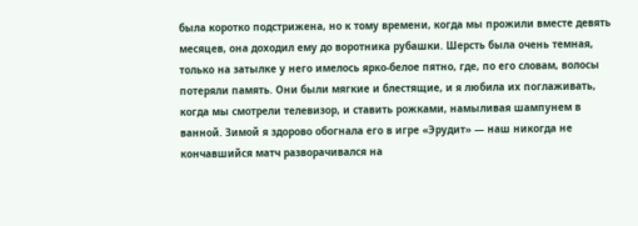была коротко подстрижена, но к тому времени, когда мы прожили вместе девять месяцев, она доходил ему до воротника рубашки. Шерсть была очень темная, только на затылке у него имелось ярко-белое пятно, где, по его словам, волосы потеряли память. Они были мягкие и блестящие, и я любила их поглаживать, когда мы смотрели телевизор, и ставить рожками, намыливая шампунем в ванной. Зимой я здорово обогнала его в игре «Эрудит» — наш никогда не кончавшийся матч разворачивался на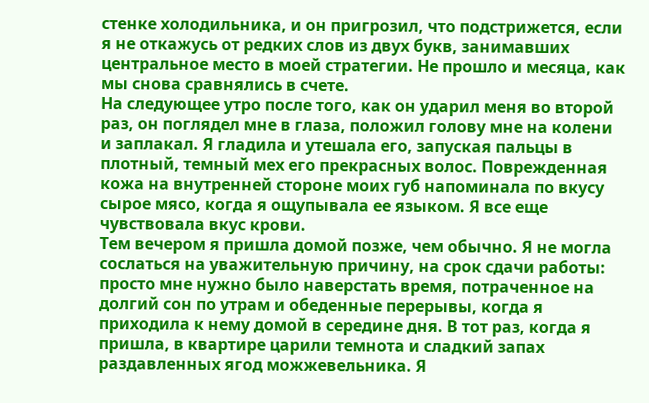стенке холодильника, и он пригрозил, что подстрижется, если я не откажусь от редких слов из двух букв, занимавших центральное место в моей стратегии. Не прошло и месяца, как мы снова сравнялись в счете.
На следующее утро после того, как он ударил меня во второй раз, он поглядел мне в глаза, положил голову мне на колени и заплакал. Я гладила и утешала его, запуская пальцы в плотный, темный мех его прекрасных волос. Поврежденная кожа на внутренней стороне моих губ напоминала по вкусу сырое мясо, когда я ощупывала ее языком. Я все еще чувствовала вкус крови.
Тем вечером я пришла домой позже, чем обычно. Я не могла сослаться на уважительную причину, на срок сдачи работы: просто мне нужно было наверстать время, потраченное на долгий сон по утрам и обеденные перерывы, когда я приходила к нему домой в середине дня. В тот раз, когда я пришла, в квартире царили темнота и сладкий запах раздавленных ягод можжевельника. Я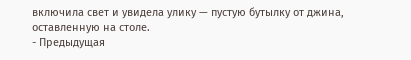включила свет и увидела улику — пустую бутылку от джина, оставленную на столе.
- Предыдущая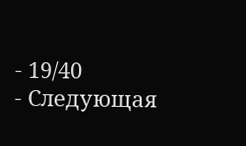- 19/40
- Следующая